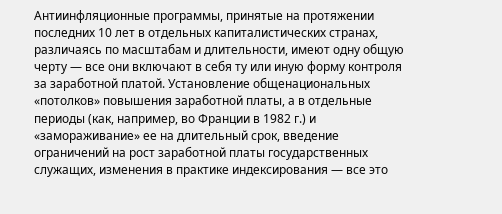Антиинфляционные программы, принятые на протяжении последних 10 лет в отдельных капиталистических странах, различаясь по масштабам и длительности, имеют одну общую черту — все они включают в себя ту или иную форму контроля за заработной платой. Установление общенациональных «потолков» повышения заработной платы, а в отдельные периоды (как, например, во Франции в 1982 г.) и «замораживание» ее на длительный срок, введение ограничений на рост заработной платы государственных служащих, изменения в практике индексирования — все это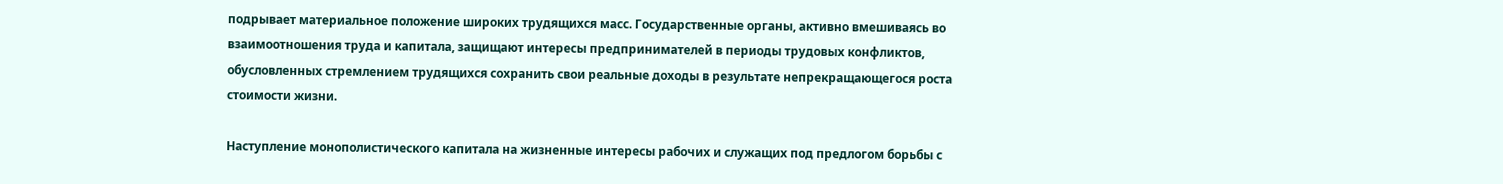подрывает материальное положение широких трудящихся масс. Государственные органы, активно вмешиваясь во взаимоотношения труда и капитала, защищают интересы предпринимателей в периоды трудовых конфликтов, обусловленных стремлением трудящихся сохранить свои реальные доходы в результате непрекращающегося роста стоимости жизни.

Наступление монополистического капитала на жизненные интересы рабочих и служащих под предлогом борьбы с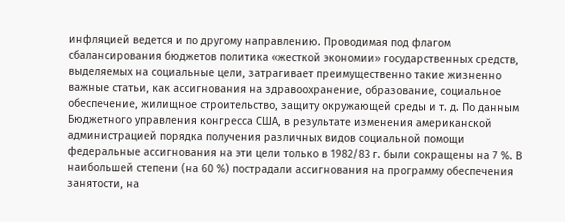инфляцией ведется и по другому направлению. Проводимая под флагом сбалансирования бюджетов политика «жесткой экономии» государственных средств, выделяемых на социальные цели, затрагивает преимущественно такие жизненно важные статьи, как ассигнования на здравоохранение, образование, социальное обеспечение, жилищное строительство, защиту окружающей среды и т. д. По данным Бюджетного управления конгресса США, в результате изменения американской администрацией порядка получения различных видов социальной помощи федеральные ассигнования на эти цели только в 1982/83 г. были сокращены на 7 %. В наибольшей степени (на 60 %) пострадали ассигнования на программу обеспечения занятости, на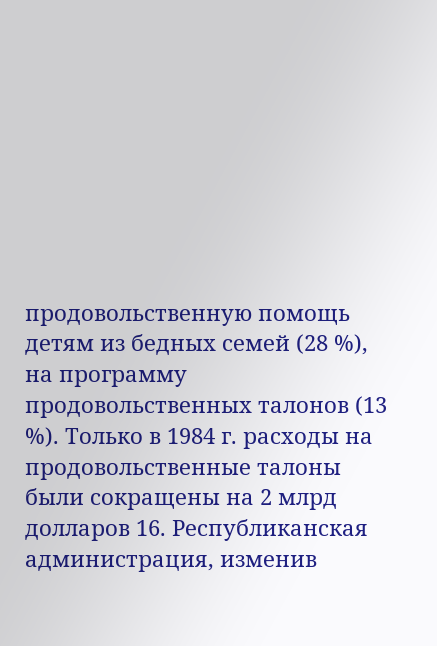продовольственную помощь детям из бедных семей (28 %), на программу продовольственных талонов (13 %). Только в 1984 г. расходы на продовольственные талоны были сокращены на 2 млрд долларов 16. Республиканская администрация, изменив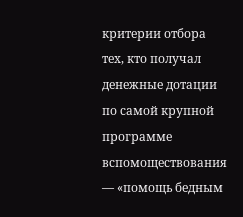критерии отбора тех, кто получал денежные дотации по самой крупной программе вспомоществования — «помощь бедным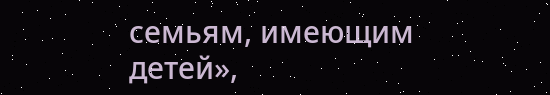семьям, имеющим детей»,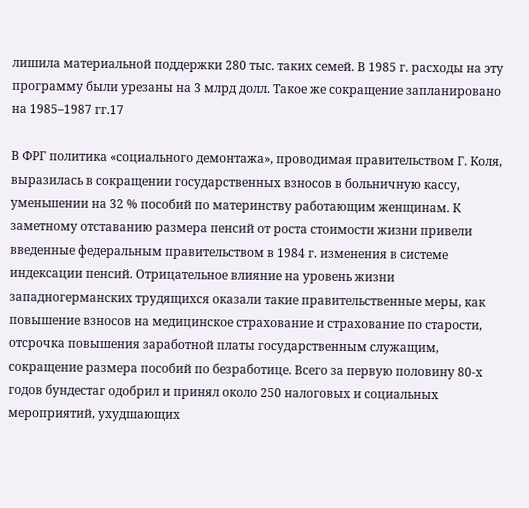лишила материальной поддержки 280 тыс. таких семей. В 1985 г. расходы на эту программу были урезаны на 3 млрд долл. Такое же сокращение запланировано на 1985–1987 гг.17

В ФРГ политика «социального демонтажа», проводимая правительством Г. Коля, выразилась в сокращении государственных взносов в больничную кассу, уменьшении на 32 % пособий по материнству работающим женщинам. К заметному отставанию размера пенсий от роста стоимости жизни привели введенные федеральным правительством в 1984 г. изменения в системе индексации пенсий. Отрицательное влияние на уровень жизни западногерманских трудящихся оказали такие правительственные меры, как повышение взносов на медицинское страхование и страхование по старости, отсрочка повышения заработной платы государственным служащим, сокращение размера пособий по безработице. Всего за первую половину 80-х годов бундестаг одобрил и принял около 250 налоговых и социальных мероприятий, ухудшающих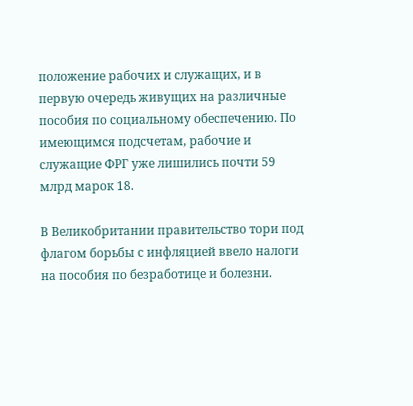положение рабочих и служащих, и в первую очередь живущих на различные пособия по социальному обеспечению. По имеющимся подсчетам, рабочие и служащие ФРГ уже лишились почти 59 млрд марок 18.

В Великобритании правительство тори под флагом борьбы с инфляцией ввело налоги на пособия по безработице и болезни.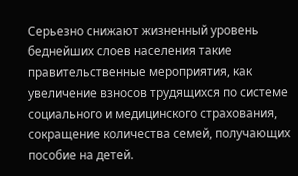Серьезно снижают жизненный уровень беднейших слоев населения такие правительственные мероприятия, как увеличение взносов трудящихся по системе социального и медицинского страхования, сокращение количества семей, получающих пособие на детей.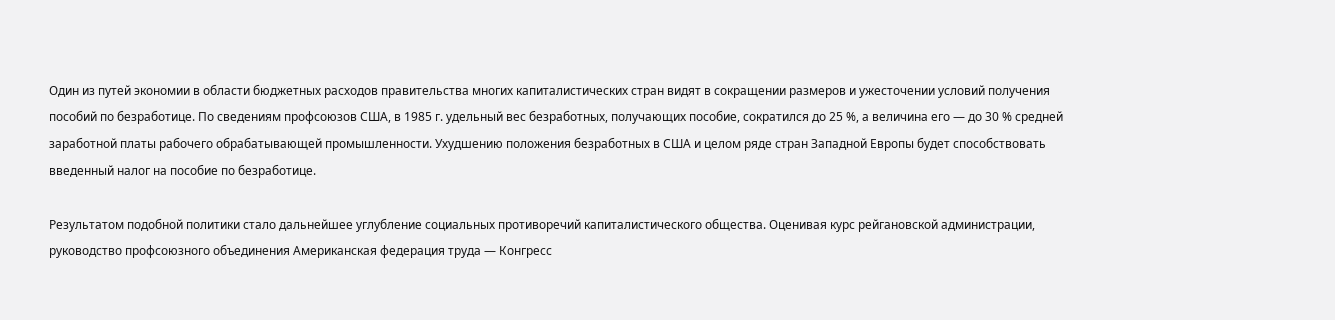Один из путей экономии в области бюджетных расходов правительства многих капиталистических стран видят в сокращении размеров и ужесточении условий получения пособий по безработице. По сведениям профсоюзов США, в 1985 г. удельный вес безработных, получающих пособие, сократился до 25 %, а величина его — до 30 % средней заработной платы рабочего обрабатывающей промышленности. Ухудшению положения безработных в США и целом ряде стран Западной Европы будет способствовать введенный налог на пособие по безработице.

Результатом подобной политики стало дальнейшее углубление социальных противоречий капиталистического общества. Оценивая курс рейгановской администрации, руководство профсоюзного объединения Американская федерация труда — Конгресс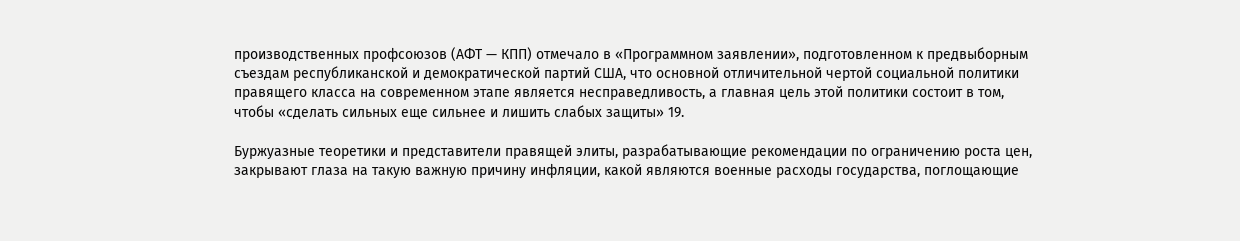производственных профсоюзов (АФТ — КПП) отмечало в «Программном заявлении», подготовленном к предвыборным съездам республиканской и демократической партий США, что основной отличительной чертой социальной политики правящего класса на современном этапе является несправедливость, а главная цель этой политики состоит в том, чтобы «сделать сильных еще сильнее и лишить слабых защиты» 19.

Буржуазные теоретики и представители правящей элиты, разрабатывающие рекомендации по ограничению роста цен, закрывают глаза на такую важную причину инфляции, какой являются военные расходы государства, поглощающие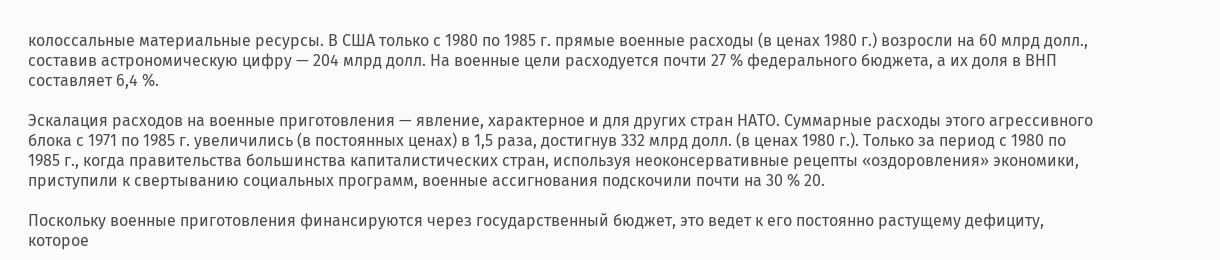колоссальные материальные ресурсы. В США только с 1980 по 1985 г. прямые военные расходы (в ценах 1980 г.) возросли на 60 млрд долл., составив астрономическую цифру — 204 млрд долл. На военные цели расходуется почти 27 % федерального бюджета, а их доля в ВНП составляет 6,4 %.

Эскалация расходов на военные приготовления — явление, характерное и для других стран НАТО. Суммарные расходы этого агрессивного блока с 1971 по 1985 г. увеличились (в постоянных ценах) в 1,5 раза, достигнув 332 млрд долл. (в ценах 1980 г.). Только за период с 1980 по 1985 г., когда правительства большинства капиталистических стран, используя неоконсервативные рецепты «оздоровления» экономики, приступили к свертыванию социальных программ, военные ассигнования подскочили почти на 30 % 20.

Поскольку военные приготовления финансируются через государственный бюджет, это ведет к его постоянно растущему дефициту, которое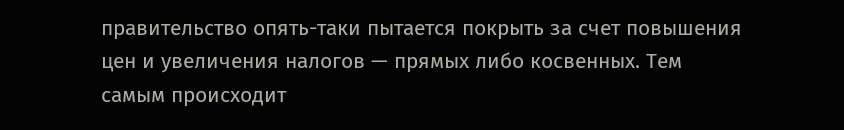правительство опять-таки пытается покрыть за счет повышения цен и увеличения налогов — прямых либо косвенных. Тем самым происходит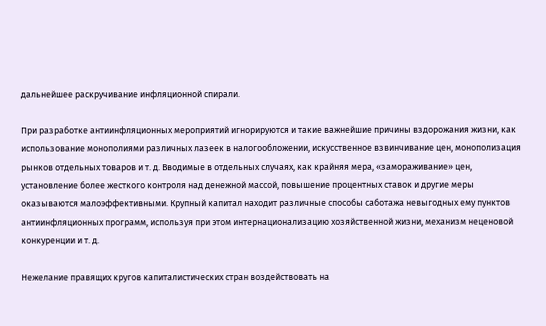дальнейшее раскручивание инфляционной спирали.

При разработке антиинфляционных мероприятий игнорируются и такие важнейшие причины вздорожания жизни, как использование монополиями различных лазеек в налогообложении, искусственное взвинчивание цен, монополизация рынков отдельных товаров и т. д. Вводимые в отдельных случаях, как крайняя мера, «замораживание» цен, установление более жесткого контроля над денежной массой, повышение процентных ставок и другие меры оказываются малоэффективными. Крупный капитал находит различные способы саботажа невыгодных ему пунктов антиинфляционных программ, используя при этом интернационализацию хозяйственной жизни, механизм неценовой конкуренции и т. д.

Нежелание правящих кругов капиталистических стран воздействовать на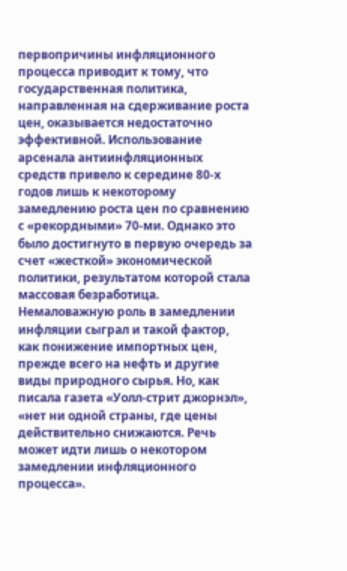первопричины инфляционного процесса приводит к тому, что государственная политика, направленная на сдерживание роста цен, оказывается недостаточно эффективной. Использование арсенала антиинфляционных средств привело к середине 80-х годов лишь к некоторому замедлению роста цен по сравнению с «рекордными» 70-ми. Однако это было достигнуто в первую очередь за счет «жесткой» экономической политики, результатом которой стала массовая безработица. Немаловажную роль в замедлении инфляции сыграл и такой фактор, как понижение импортных цен, прежде всего на нефть и другие виды природного сырья. Но, как писала газета «Уолл-стрит джорнэл», «нет ни одной страны, где цены действительно снижаются. Речь может идти лишь о некотором замедлении инфляционного процесса».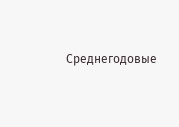Среднегодовые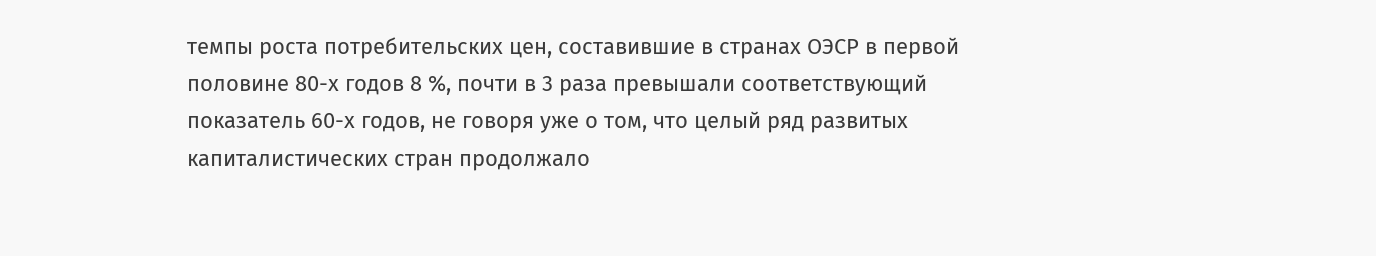темпы роста потребительских цен, составившие в странах ОЭСР в первой половине 80-х годов 8 %, почти в 3 раза превышали соответствующий показатель 60-х годов, не говоря уже о том, что целый ряд развитых капиталистических стран продолжало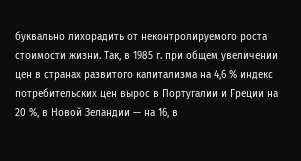буквально лихорадить от неконтролируемого роста стоимости жизни. Так, в 1985 г. при общем увеличении цен в странах развитого капитализма на 4,6 % индекс потребительских цен вырос в Португалии и Греции на 20 %, в Новой Зеландии — на 16, в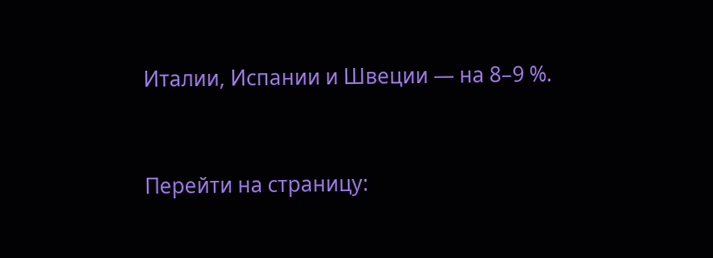Италии, Испании и Швеции — на 8–9 %.


Перейти на страницу: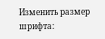Изменить размер шрифта: